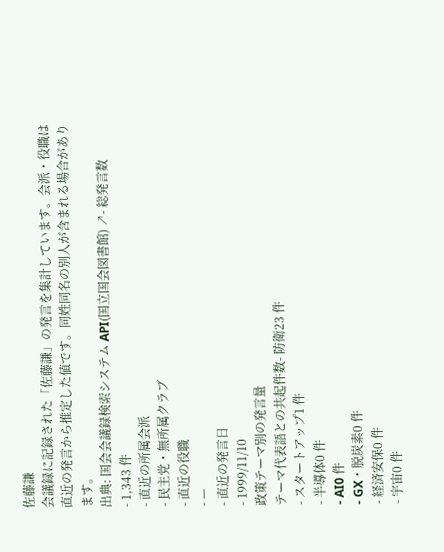佐藤謙
会議録に記録された「佐藤謙」の発言を集計しています。会派・役職は直近の発言から推定した値です。同姓同名の別人が含まれる場合があります。
出典: 国会会議録検索システム API(国立国会図書館) ↗- 総発言数
- 1,343 件
- 直近の所属会派
- 民主党・無所属クラブ
- 直近の役職
- —
- 直近の発言日
- 1999/11/10
政策テーマ別の発言量
テーマ代表語との共起件数- 防衛23 件
- スタートアップ1 件
- 半導体0 件
- AI0 件
- GX・脱炭素0 件
- 経済安保0 件
- 宇宙0 件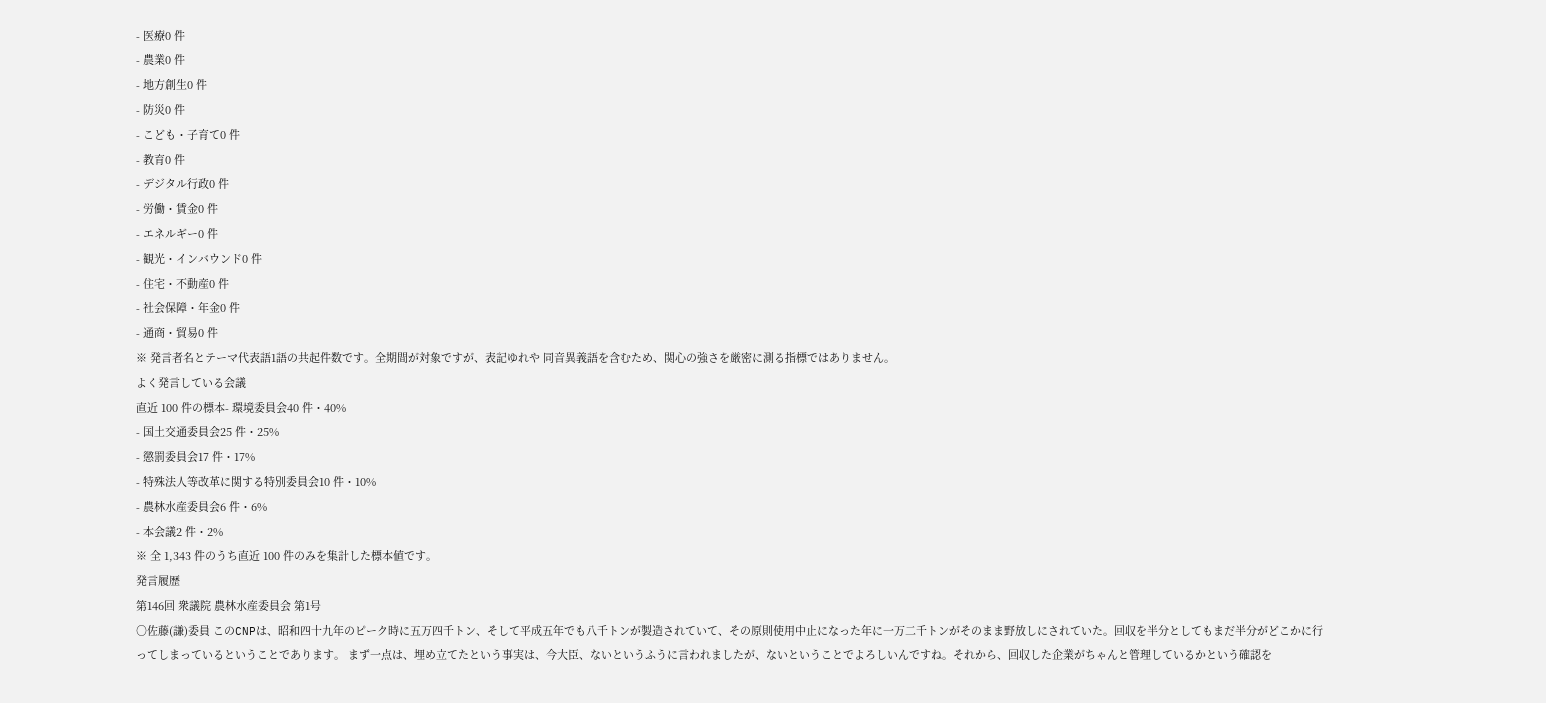- 医療0 件
- 農業0 件
- 地方創生0 件
- 防災0 件
- こども・子育て0 件
- 教育0 件
- デジタル行政0 件
- 労働・賃金0 件
- エネルギー0 件
- 観光・インバウンド0 件
- 住宅・不動産0 件
- 社会保障・年金0 件
- 通商・貿易0 件
※ 発言者名とテーマ代表語1語の共起件数です。全期間が対象ですが、表記ゆれや 同音異義語を含むため、関心の強さを厳密に測る指標ではありません。
よく発言している会議
直近 100 件の標本- 環境委員会40 件・40%
- 国土交通委員会25 件・25%
- 懲罰委員会17 件・17%
- 特殊法人等改革に関する特別委員会10 件・10%
- 農林水産委員会6 件・6%
- 本会議2 件・2%
※ 全 1,343 件のうち直近 100 件のみを集計した標本値です。
発言履歴
第146回 衆議院 農林水産委員会 第1号
○佐藤(謙)委員 このCNPは、昭和四十九年のピーク時に五万四千トン、そして平成五年でも八千トンが製造されていて、その原則使用中止になった年に一万二千トンがそのまま野放しにされていた。回収を半分としてもまだ半分がどこかに行ってしまっているということであります。 まず一点は、埋め立てたという事実は、今大臣、ないというふうに言われましたが、ないということでよろしいんですね。それから、回収した企業がちゃんと管理しているかという確認を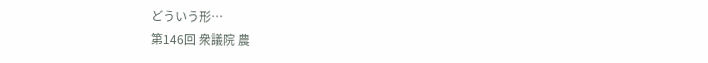どういう形…
第146回 衆議院 農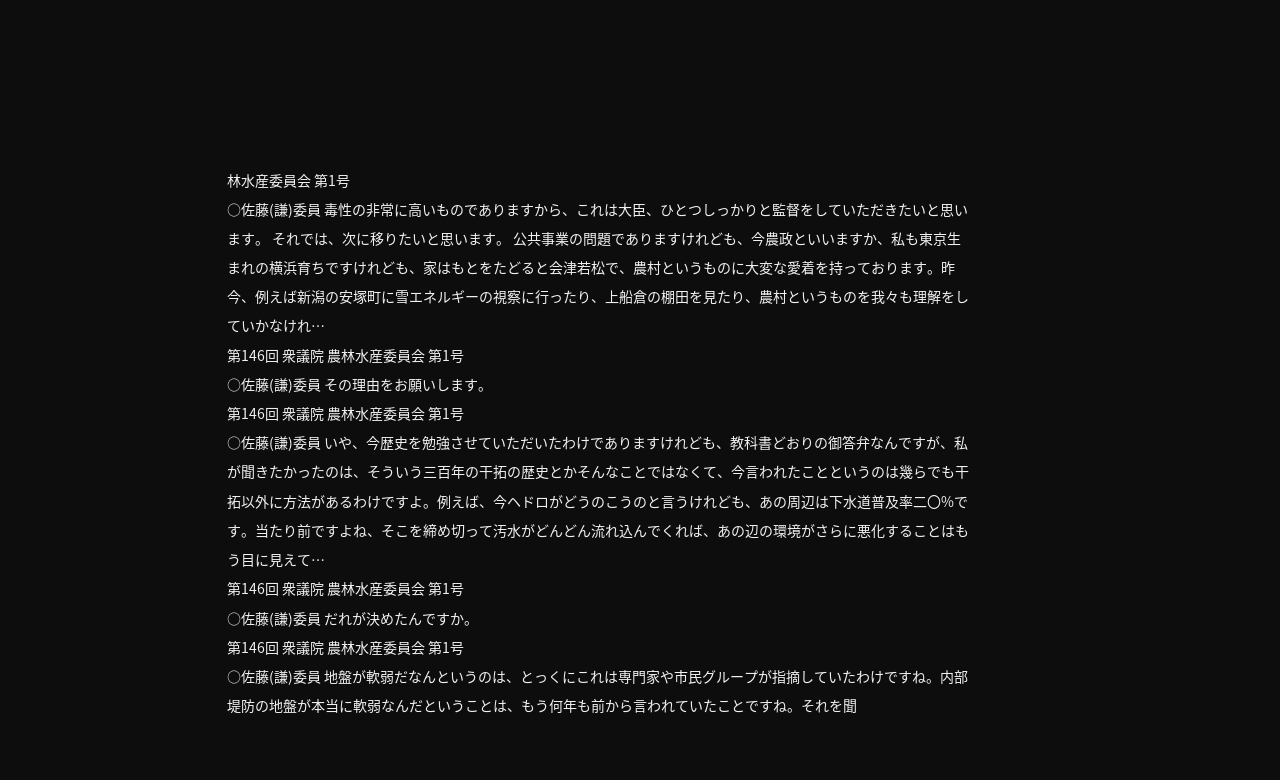林水産委員会 第1号
○佐藤(謙)委員 毒性の非常に高いものでありますから、これは大臣、ひとつしっかりと監督をしていただきたいと思います。 それでは、次に移りたいと思います。 公共事業の問題でありますけれども、今農政といいますか、私も東京生まれの横浜育ちですけれども、家はもとをたどると会津若松で、農村というものに大変な愛着を持っております。昨今、例えば新潟の安塚町に雪エネルギーの視察に行ったり、上船倉の棚田を見たり、農村というものを我々も理解をしていかなけれ…
第146回 衆議院 農林水産委員会 第1号
○佐藤(謙)委員 その理由をお願いします。
第146回 衆議院 農林水産委員会 第1号
○佐藤(謙)委員 いや、今歴史を勉強させていただいたわけでありますけれども、教科書どおりの御答弁なんですが、私が聞きたかったのは、そういう三百年の干拓の歴史とかそんなことではなくて、今言われたことというのは幾らでも干拓以外に方法があるわけですよ。例えば、今ヘドロがどうのこうのと言うけれども、あの周辺は下水道普及率二〇%です。当たり前ですよね、そこを締め切って汚水がどんどん流れ込んでくれば、あの辺の環境がさらに悪化することはもう目に見えて…
第146回 衆議院 農林水産委員会 第1号
○佐藤(謙)委員 だれが決めたんですか。
第146回 衆議院 農林水産委員会 第1号
○佐藤(謙)委員 地盤が軟弱だなんというのは、とっくにこれは専門家や市民グループが指摘していたわけですね。内部堤防の地盤が本当に軟弱なんだということは、もう何年も前から言われていたことですね。それを聞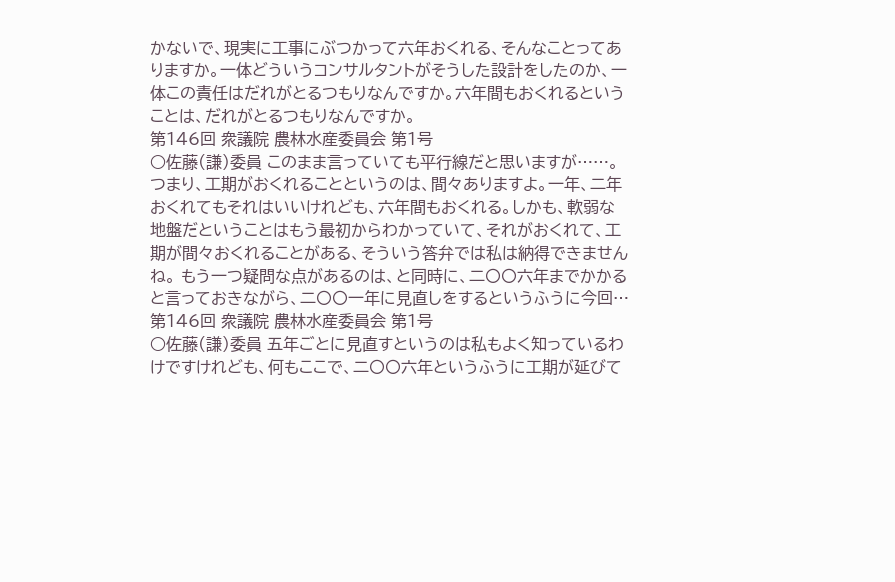かないで、現実に工事にぶつかって六年おくれる、そんなことってありますか。一体どういうコンサルタントがそうした設計をしたのか、一体この責任はだれがとるつもりなんですか。六年間もおくれるということは、だれがとるつもりなんですか。
第146回 衆議院 農林水産委員会 第1号
○佐藤(謙)委員 このまま言っていても平行線だと思いますが……。 つまり、工期がおくれることというのは、間々ありますよ。一年、二年おくれてもそれはいいけれども、六年間もおくれる。しかも、軟弱な地盤だということはもう最初からわかっていて、それがおくれて、工期が間々おくれることがある、そういう答弁では私は納得できませんね。 もう一つ疑問な点があるのは、と同時に、二〇〇六年までかかると言っておきながら、二〇〇一年に見直しをするというふうに今回…
第146回 衆議院 農林水産委員会 第1号
○佐藤(謙)委員 五年ごとに見直すというのは私もよく知っているわけですけれども、何もここで、二〇〇六年というふうに工期が延びて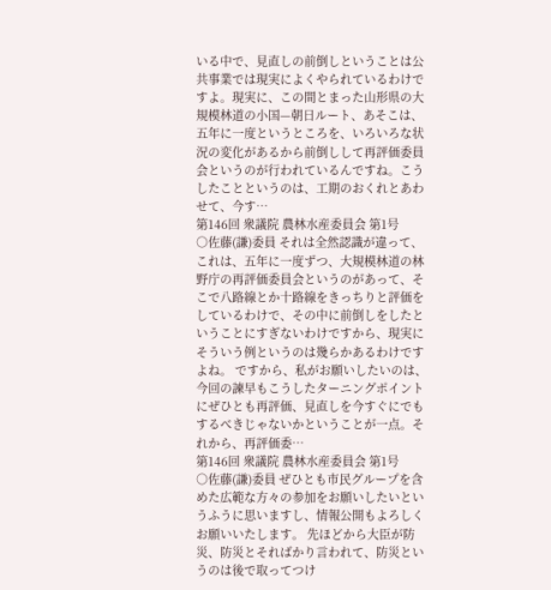いる中で、見直しの前倒しということは公共事業では現実によくやられているわけですよ。現実に、この間とまった山形県の大規模林道の小国—朝日ルート、あそこは、五年に一度というところを、いろいろな状況の変化があるから前倒しして再評価委員会というのが行われているんですね。こうしたことというのは、工期のおくれとあわせて、今す…
第146回 衆議院 農林水産委員会 第1号
○佐藤(謙)委員 それは全然認識が違って、これは、五年に一度ずつ、大規模林道の林野庁の再評価委員会というのがあって、そこで八路線とか十路線をきっちりと評価をしているわけで、その中に前倒しをしたということにすぎないわけですから、現実にそういう例というのは幾らかあるわけですよね。 ですから、私がお願いしたいのは、今回の諫早もこうしたターニングポイントにぜひとも再評価、見直しを今すぐにでもするべきじゃないかということが一点。それから、再評価委…
第146回 衆議院 農林水産委員会 第1号
○佐藤(謙)委員 ぜひとも市民グループを含めた広範な方々の参加をお願いしたいというふうに思いますし、情報公開もよろしくお願いいたします。 先ほどから大臣が防災、防災とそればかり言われて、防災というのは後で取ってつけ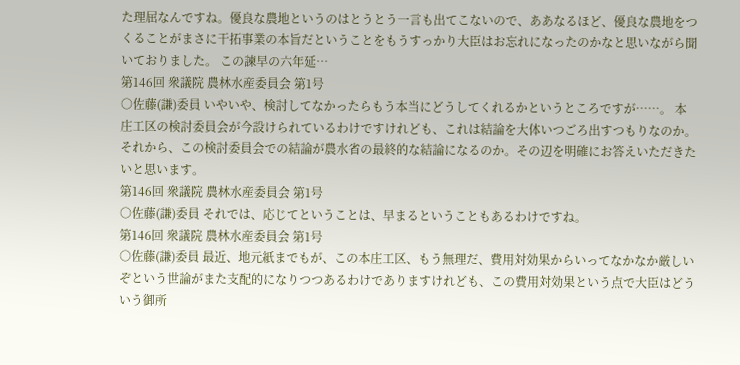た理屈なんですね。優良な農地というのはとうとう一言も出てこないので、ああなるほど、優良な農地をつくることがまさに干拓事業の本旨だということをもうすっかり大臣はお忘れになったのかなと思いながら聞いておりました。 この諫早の六年延…
第146回 衆議院 農林水産委員会 第1号
○佐藤(謙)委員 いやいや、検討してなかったらもう本当にどうしてくれるかというところですが……。 本庄工区の検討委員会が今設けられているわけですけれども、これは結論を大体いつごろ出すつもりなのか。それから、この検討委員会での結論が農水省の最終的な結論になるのか。その辺を明確にお答えいただきたいと思います。
第146回 衆議院 農林水産委員会 第1号
○佐藤(謙)委員 それでは、応じてということは、早まるということもあるわけですね。
第146回 衆議院 農林水産委員会 第1号
○佐藤(謙)委員 最近、地元紙までもが、この本庄工区、もう無理だ、費用対効果からいってなかなか厳しいぞという世論がまた支配的になりつつあるわけでありますけれども、この費用対効果という点で大臣はどういう御所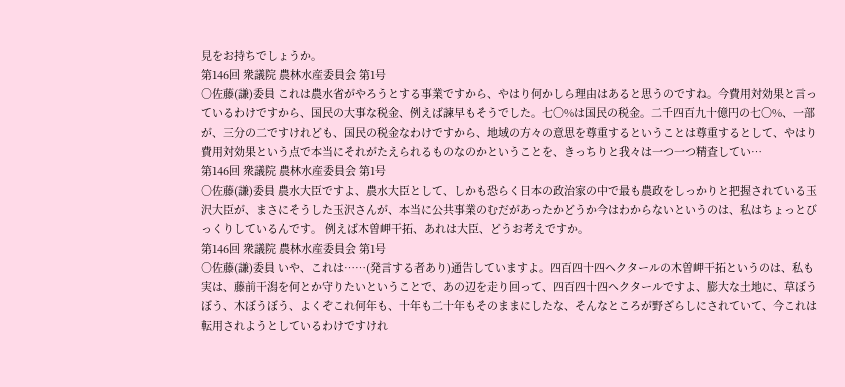見をお持ちでしょうか。
第146回 衆議院 農林水産委員会 第1号
○佐藤(謙)委員 これは農水省がやろうとする事業ですから、やはり何かしら理由はあると思うのですね。今費用対効果と言っているわけですから、国民の大事な税金、例えば諫早もそうでした。七〇%は国民の税金。二千四百九十億円の七〇%、一部が、三分の二ですけれども、国民の税金なわけですから、地域の方々の意思を尊重するということは尊重するとして、やはり費用対効果という点で本当にそれがたえられるものなのかということを、きっちりと我々は一つ一つ精査してい…
第146回 衆議院 農林水産委員会 第1号
○佐藤(謙)委員 農水大臣ですよ、農水大臣として、しかも恐らく日本の政治家の中で最も農政をしっかりと把握されている玉沢大臣が、まさにそうした玉沢さんが、本当に公共事業のむだがあったかどうか今はわからないというのは、私はちょっとびっくりしているんです。 例えば木曽岬干拓、あれは大臣、どうお考えですか。
第146回 衆議院 農林水産委員会 第1号
○佐藤(謙)委員 いや、これは……(発言する者あり)通告していますよ。四百四十四ヘクタールの木曽岬干拓というのは、私も実は、藤前干潟を何とか守りたいということで、あの辺を走り回って、四百四十四ヘクタールですよ、膨大な土地に、草ぼうぼう、木ぼうぼう、よくぞこれ何年も、十年も二十年もそのままにしたな、そんなところが野ざらしにされていて、今これは転用されようとしているわけですけれ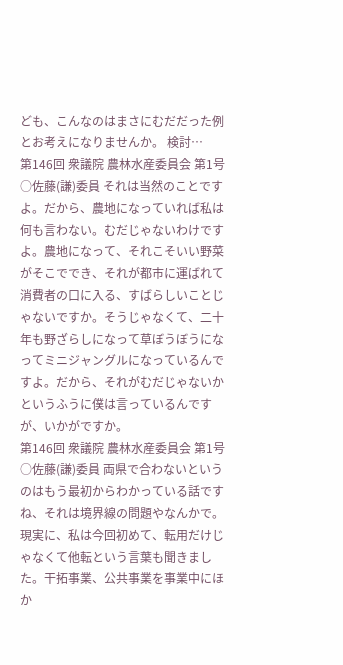ども、こんなのはまさにむだだった例とお考えになりませんか。 検討…
第146回 衆議院 農林水産委員会 第1号
○佐藤(謙)委員 それは当然のことですよ。だから、農地になっていれば私は何も言わない。むだじゃないわけですよ。農地になって、それこそいい野菜がそこででき、それが都市に運ばれて消費者の口に入る、すばらしいことじゃないですか。そうじゃなくて、二十年も野ざらしになって草ぼうぼうになってミニジャングルになっているんですよ。だから、それがむだじゃないかというふうに僕は言っているんですが、いかがですか。
第146回 衆議院 農林水産委員会 第1号
○佐藤(謙)委員 両県で合わないというのはもう最初からわかっている話ですね、それは境界線の問題やなんかで。 現実に、私は今回初めて、転用だけじゃなくて他転という言葉も聞きました。干拓事業、公共事業を事業中にほか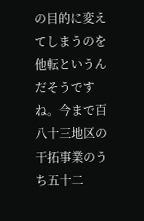の目的に変えてしまうのを他転というんだそうですね。今まで百八十三地区の干拓事業のうち五十二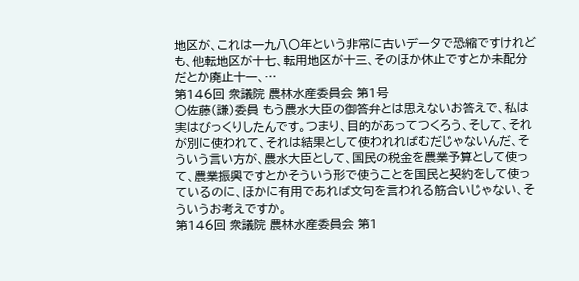地区が、これは一九八〇年という非常に古いデータで恐縮ですけれども、他転地区が十七、転用地区が十三、そのほか休止ですとか未配分だとか廃止十一、…
第146回 衆議院 農林水産委員会 第1号
○佐藤(謙)委員 もう農水大臣の御答弁とは思えないお答えで、私は実はびっくりしたんです。つまり、目的があってつくろう、そして、それが別に使われて、それは結果として使われればむだじゃないんだ、そういう言い方が、農水大臣として、国民の税金を農業予算として使って、農業振興ですとかそういう形で使うことを国民と契約をして使っているのに、ほかに有用であれば文句を言われる筋合いじゃない、そういうお考えですか。
第146回 衆議院 農林水産委員会 第1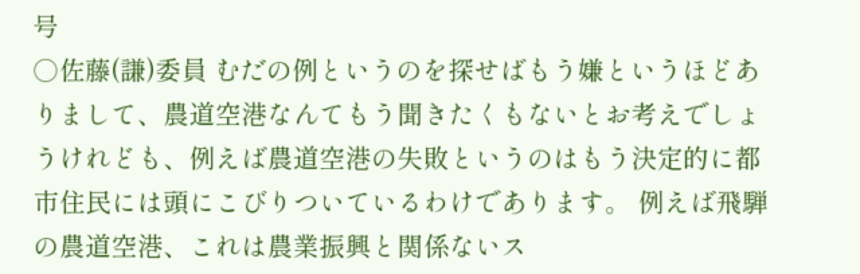号
○佐藤(謙)委員 むだの例というのを探せばもう嫌というほどありまして、農道空港なんてもう聞きたくもないとお考えでしょうけれども、例えば農道空港の失敗というのはもう決定的に都市住民には頭にこびりついているわけであります。 例えば飛騨の農道空港、これは農業振興と関係ないス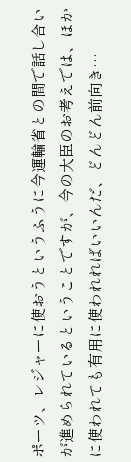ポーツ、レジャーに使おうというふうに今運輸省との間で話し合いが進められているということですが、今の大臣のお考えでは、ほかに使われても有用に使われればいいんだ、どんどん前向き…